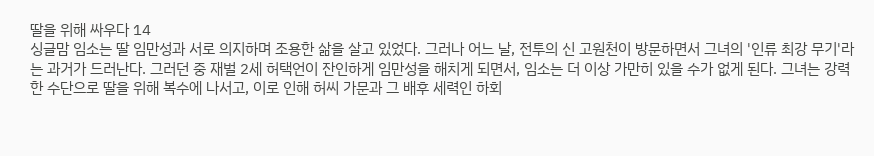딸을 위해 싸우다 14
싱글맘 임소는 딸 임만성과 서로 의지하며 조용한 삶을 살고 있었다. 그러나 어느 날, 전투의 신 고원천이 방문하면서 그녀의 '인류 최강 무기'라는 과거가 드러난다. 그러던 중 재벌 2세 허택언이 잔인하게 임만성을 해치게 되면서, 임소는 더 이상 가만히 있을 수가 없게 된다. 그녀는 강력한 수단으로 딸을 위해 복수에 나서고, 이로 인해 허씨 가문과 그 배후 세력인 하회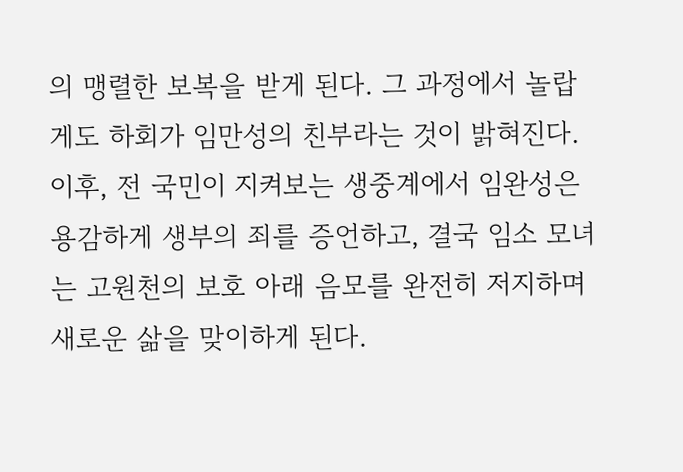의 맹렬한 보복을 받게 된다. 그 과정에서 놀랍게도 하회가 임만성의 친부라는 것이 밝혀진다. 이후, 전 국민이 지켜보는 생중계에서 임완성은 용감하게 생부의 죄를 증언하고, 결국 임소 모녀는 고원천의 보호 아래 음모를 완전히 저지하며 새로운 삶을 맞이하게 된다.